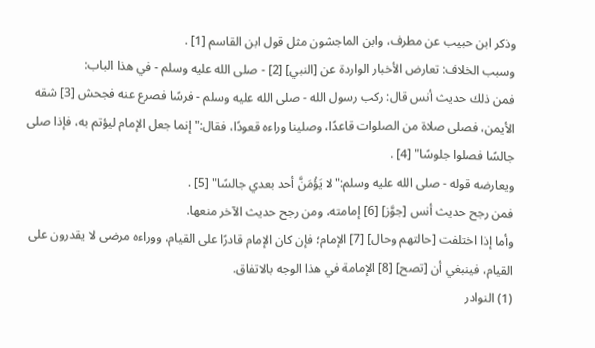وذكر ابن حبيب عن مطرف، وابن الماجشون مثل قول ابن القاسم [1] .
وسبب الخلاف: تعارض الأخبار الواردة عن [النبي] [2] - صلى الله عليه وسلم - في هذا الباب:
فمن ذلك حديث أنس قال: ركب رسول الله - صلى الله عليه وسلم - فرسًا فصرع عنه فجحش [3] شقه الأيمن، فصلى صلاة من الصلوات قاعدًا، وصلينا وراءه قعودًا، فقال:"إنما جعل الإمام ليؤتم به، فإذا صلى جالسًا فصلوا جلوسًا" [4] .
ويعارضه قوله - صلى الله عليه وسلم:"لا يَؤُمَنَّ أحد بعدي جالسًا" [5] .
فمن رجح حديث أنس [جوَّز] [6] إمامته، ومن رجح حديث الآخر منعها.
وأما إذا اختلفت [حالتهم وحال] [7] الإمام؛ فإن كان الإمام قادرًا على القيام، ووراءه مرضى لا يقدرون على القيام، فينبغي أن [تصح] [8] الإمامة في هذا الوجه بالاتفاق.
(1) النوادر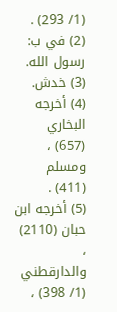(1/ 293) .
(2) في ب: رسول الله.
(3) خدش.
(4) أخرجه البخاري (657) ، ومسلم (411) .
(5) أخرجه ابن حبان (2110) ، والدارقطني (1/ 398) ،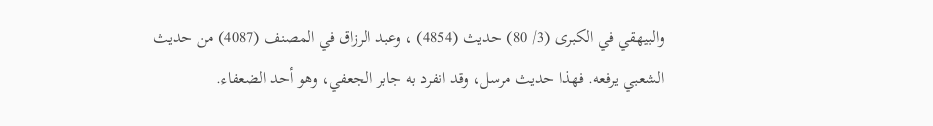والبيهقي في الكبرى (3/ 80) حديث (4854) ، وعبد الرزاق في المصنف (4087) من حديث الشعبي يرفعه. فهذا حديث مرسل، وقد انفرد به جابر الجعفي، وهو أحد الضعفاء.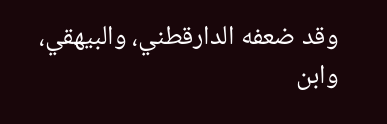وقد ضعفه الدارقطني، والبيهقي، وابن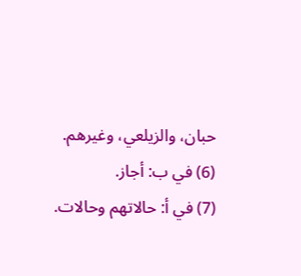حبان، والزيلعي، وغيرهم.
(6) في ب: أجاز.
(7) في أ: حالاتهم وحالات.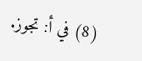(8) في أ: تجوز.